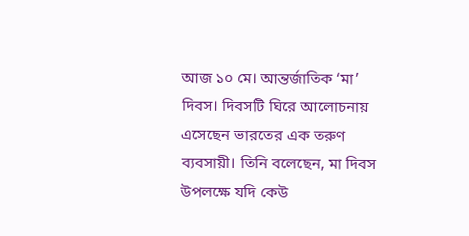আজ ১০ মে। আন্তর্জাতিক ‘মা’ দিবস। দিবসটি ঘিরে আলোচনায় এসেছেন ভারতের এক তরুণ ব্যবসায়ী। তিনি বলেছেন, মা দিবস উপলক্ষে যদি কেউ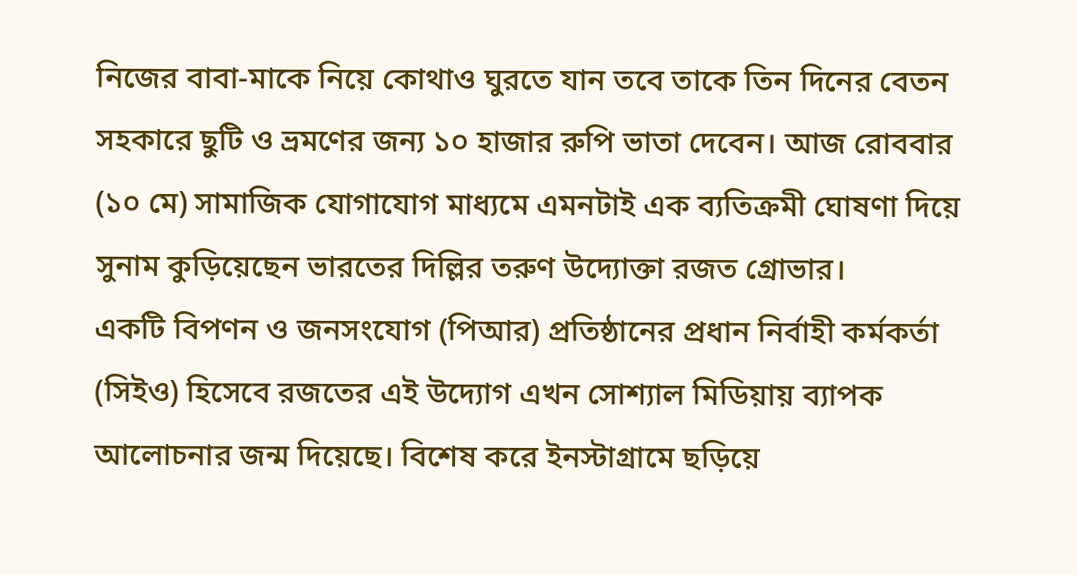নিজের বাবা-মাকে নিয়ে কোথাও ঘুরতে যান তবে তাকে তিন দিনের বেতন সহকারে ছুটি ও ভ্রমণের জন্য ১০ হাজার রুপি ভাতা দেবেন। আজ রোববার (১০ মে) সামাজিক যোগাযোগ মাধ্যমে এমনটাই এক ব্যতিক্রমী ঘোষণা দিয়ে সুনাম কুড়িয়েছেন ভারতের দিল্লির তরুণ উদ্যোক্তা রজত গ্রোভার।
একটি বিপণন ও জনসংযোগ (পিআর) প্রতিষ্ঠানের প্রধান নির্বাহী কর্মকর্তা (সিইও) হিসেবে রজতের এই উদ্যোগ এখন সোশ্যাল মিডিয়ায় ব্যাপক আলোচনার জন্ম দিয়েছে। বিশেষ করে ইনস্টাগ্রামে ছড়িয়ে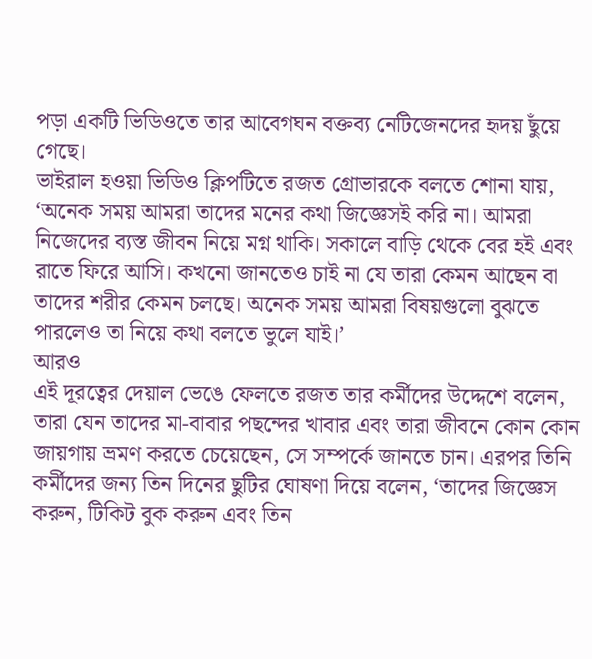পড়া একটি ভিডিওতে তার আবেগঘন বক্তব্য নেটিজেনদের হৃদয় ছুঁয়ে গেছে।
ভাইরাল হওয়া ভিডিও ক্লিপটিতে রজত গ্রোভারকে বলতে শোনা যায়, ‘অনেক সময় আমরা তাদের মনের কথা জিজ্ঞেসই করি না। আমরা নিজেদের ব্যস্ত জীবন নিয়ে মগ্ন থাকি। সকালে বাড়ি থেকে বের হই এবং রাতে ফিরে আসি। কখনো জানতেও চাই না যে তারা কেমন আছেন বা তাদের শরীর কেমন চলছে। অনেক সময় আমরা বিষয়গুলো বুঝতে পারলেও তা নিয়ে কথা বলতে ভুলে যাই।’
আরও
এই দূরত্বের দেয়াল ভেঙে ফেলতে রজত তার কর্মীদের উদ্দেশে বলেন, তারা যেন তাদের মা-বাবার পছন্দের খাবার এবং তারা জীবনে কোন কোন জায়গায় ভ্রমণ করতে চেয়েছেন, সে সম্পর্কে জানতে চান। এরপর তিনি কর্মীদের জন্য তিন দিনের ছুটির ঘোষণা দিয়ে বলেন, ‘তাদের জিজ্ঞেস করুন, টিকিট বুক করুন এবং তিন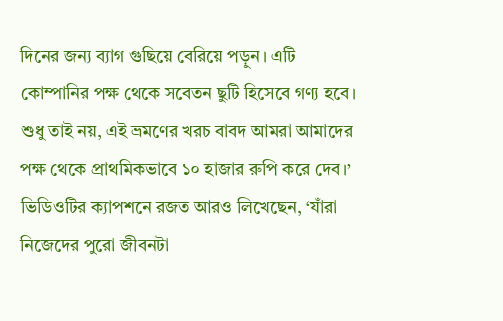দিনের জন্য ব্যাগ গুছিয়ে বেরিয়ে পড়ুন। এটি কোম্পানির পক্ষ থেকে সবেতন ছুটি হিসেবে গণ্য হবে। শুধু তাই নয়, এই ভ্রমণের খরচ বাবদ আমরা আমাদের পক্ষ থেকে প্রাথমিকভাবে ১০ হাজার রুপি করে দেব।’
ভিডিওটির ক্যাপশনে রজত আরও লিখেছেন, ‘যাঁরা নিজেদের পুরো জীবনটা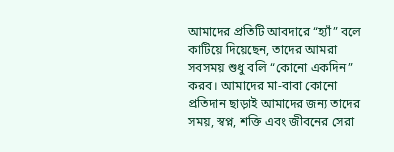আমাদের প্রতিটি আবদারে “হ্যাঁ” বলে কাটিয়ে দিয়েছেন, তাদের আমরা সবসময় শুধু বলি “কোনো একদিন” করব। আমাদের মা-বাবা কোনো প্রতিদান ছাড়াই আমাদের জন্য তাদের সময়, স্বপ্ন, শক্তি এবং জীবনের সেরা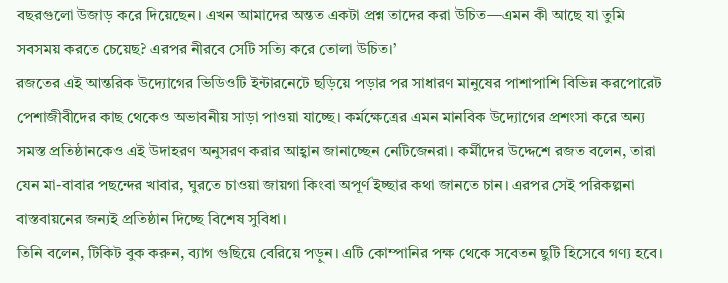বছরগুলো উজাড় করে দিয়েছেন। এখন আমাদের অন্তত একটা প্রশ্ন তাদের করা উচিত—এমন কী আছে যা তুমি সবসময় করতে চেয়েছ? এরপর নীরবে সেটি সত্যি করে তোলা উচিত।’
রজতের এই আন্তরিক উদ্যোগের ভিডিওটি ইন্টারনেটে ছড়িয়ে পড়ার পর সাধারণ মানুষের পাশাপাশি বিভিন্ন করপোরেট পেশাজীবীদের কাছ থেকেও অভাবনীয় সাড়া পাওয়া যাচ্ছে। কর্মক্ষেত্রের এমন মানবিক উদ্যোগের প্রশংসা করে অন্য সমস্ত প্রতিষ্ঠানকেও এই উদাহরণ অনুসরণ করার আহ্বান জানাচ্ছেন নেটিজেনরা। কর্মীদের উদ্দেশে রজত বলেন, তারা যেন মা-বাবার পছন্দের খাবার, ঘুরতে চাওয়া জায়গা কিংবা অপূর্ণ ইচ্ছার কথা জানতে চান। এরপর সেই পরিকল্পনা বাস্তবায়নের জন্যই প্রতিষ্ঠান দিচ্ছে বিশেষ সুবিধা।
তিনি বলেন, টিকিট বুক করুন, ব্যাগ গুছিয়ে বেরিয়ে পড়ুন। এটি কোম্পানির পক্ষ থেকে সবেতন ছুটি হিসেবে গণ্য হবে।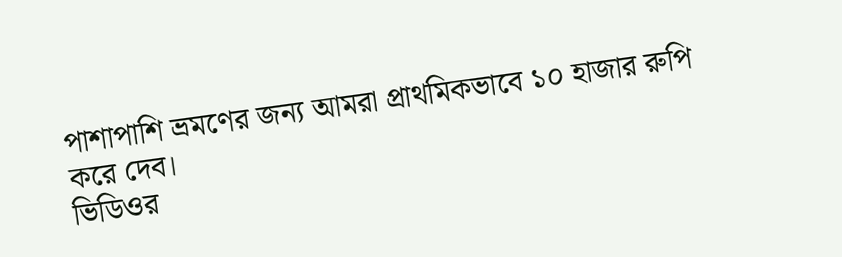পাশাপাশি ভ্রমণের জন্য আমরা প্রাথমিকভাবে ১০ হাজার রুপি করে দেব।
ভিডিওর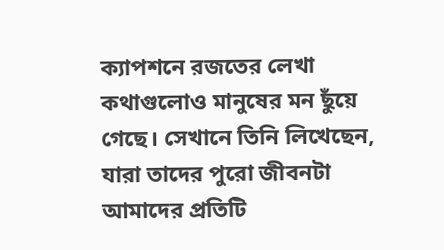ক্যাপশনে রজতের লেখা কথাগুলোও মানুষের মন ছুঁয়ে গেছে। সেখানে তিনি লিখেছেন, যারা তাদের পুরো জীবনটা আমাদের প্রতিটি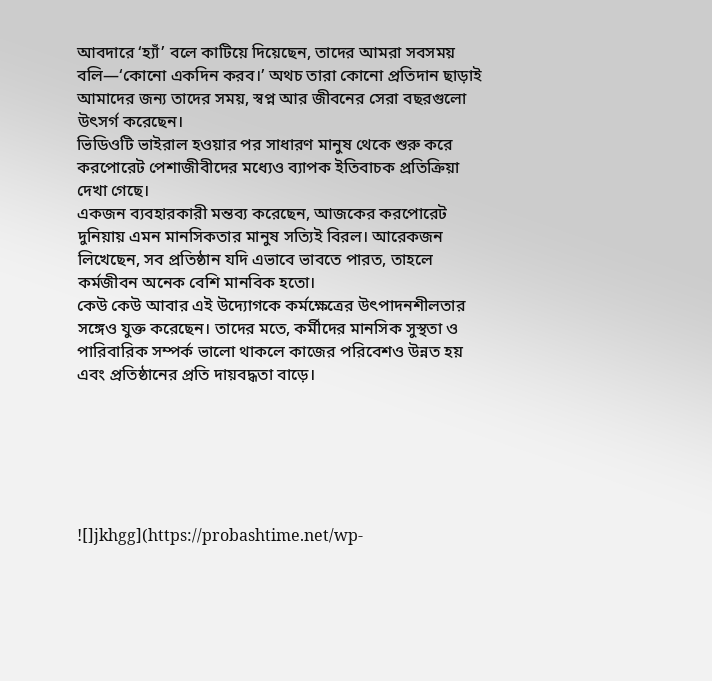আবদারে ‘হ্যাঁ’ বলে কাটিয়ে দিয়েছেন, তাদের আমরা সবসময় বলি—‘কোনো একদিন করব।’ অথচ তারা কোনো প্রতিদান ছাড়াই আমাদের জন্য তাদের সময়, স্বপ্ন আর জীবনের সেরা বছরগুলো উৎসর্গ করেছেন।
ভিডিওটি ভাইরাল হওয়ার পর সাধারণ মানুষ থেকে শুরু করে করপোরেট পেশাজীবীদের মধ্যেও ব্যাপক ইতিবাচক প্রতিক্রিয়া দেখা গেছে।
একজন ব্যবহারকারী মন্তব্য করেছেন, আজকের করপোরেট দুনিয়ায় এমন মানসিকতার মানুষ সত্যিই বিরল। আরেকজন লিখেছেন, সব প্রতিষ্ঠান যদি এভাবে ভাবতে পারত, তাহলে কর্মজীবন অনেক বেশি মানবিক হতো।
কেউ কেউ আবার এই উদ্যোগকে কর্মক্ষেত্রের উৎপাদনশীলতার সঙ্গেও যুক্ত করেছেন। তাদের মতে, কর্মীদের মানসিক সুস্থতা ও পারিবারিক সম্পর্ক ভালো থাকলে কাজের পরিবেশও উন্নত হয় এবং প্রতিষ্ঠানের প্রতি দায়বদ্ধতা বাড়ে।






![]jkhgg](https://probashtime.net/wp-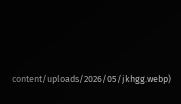content/uploads/2026/05/jkhgg.webp)